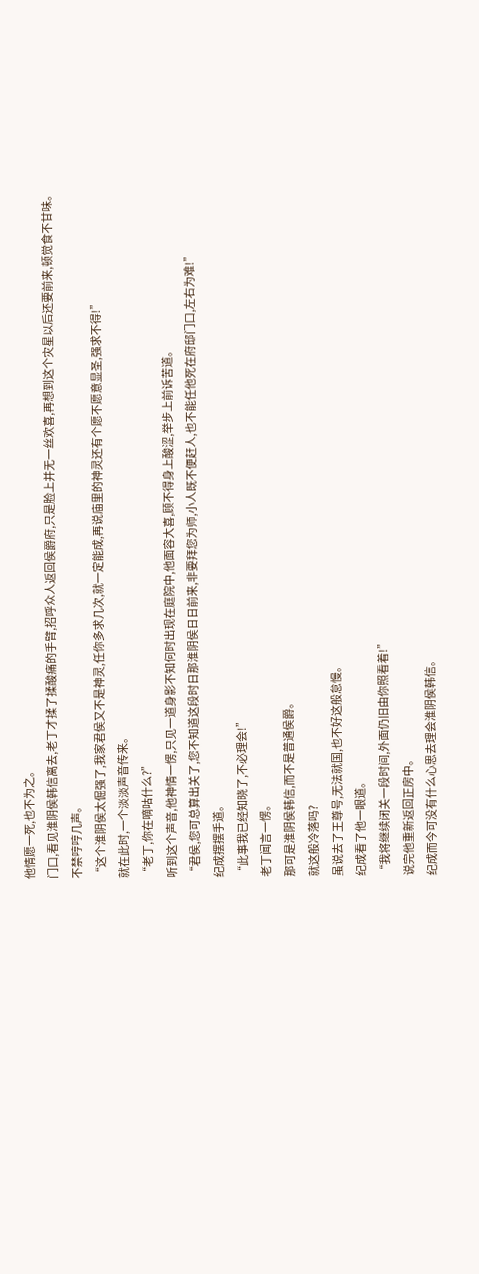他情愿一死,也不为之。
门口,看见淮阴侯韩信离去,老丁才揉了揉酸痛的手臂,招呼众人返回侯爵府,只是脸上并无一丝欢喜,再想到这个灾星以后还要前来,顿觉食不甘味。
不禁哼哼几声。
“这个淮阴侯太倔强了,我家君侯又不是神灵,任你多求几次,就一定能成,再说庙里的神灵还有个愿不愿意显圣,强求不得!”
就在此时,一个淡淡声音传来。
“老丁,你在嘀咕什么?”
听到这个声音,他神情一愣,只见一道身影不知何时出现在庭院中,他面容大喜,顾不得身上酸涩,举步上前诉苦道。
“君侯,您可总算出关了,您不知道这段时日那淮阴侯日日前来,非要拜您为师,小人既不便赶人,也不能任他死在府邸门口,左右为难!”
纪成摆摆手道。
“此事我已经知晓了,不必理会!”
老丁闻言一愣。
那可是淮阴侯韩信,而不是普通侯爵。
就这般冷落吗?
虽说去了王尊号,无法就国,也不好这般怠慢。
纪成看了他一眼道。
“我将继续闭关一段时间,外面仍旧由你照看着!”
说完他重新返回正房中。
纪成而今可没有什么心思去理会淮阴侯韩信。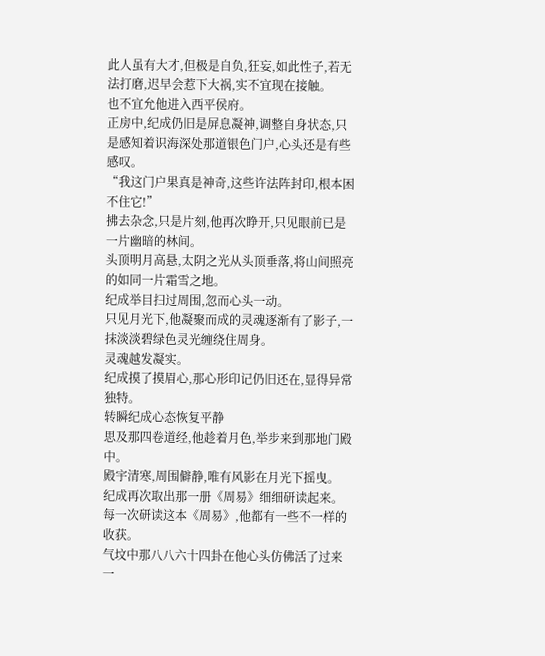此人虽有大才,但极是自负,狂妄,如此性子,若无法打磨,迟早会惹下大祸,实不宜现在接触。
也不宜允他进入西平侯府。
正房中,纪成仍旧是屏息凝神,调整自身状态,只是感知着识海深处那道银色门户,心头还是有些感叹。
“我这门户果真是神奇,这些许法阵封印,根本困不住它!”
拂去杂念,只是片刻,他再次睁开,只见眼前已是一片幽暗的林间。
头顶明月高悬,太阴之光从头顶垂落,将山间照亮的如同一片霜雪之地。
纪成举目扫过周围,忽而心头一动。
只见月光下,他凝聚而成的灵魂逐渐有了影子,一抹淡淡碧绿色灵光缠绕住周身。
灵魂越发凝实。
纪成摸了摸眉心,那心形印记仍旧还在,显得异常独特。
转瞬纪成心态恢复平静
思及那四卷道经,他趁着月色,举步来到那地门殿中。
殿宇清寒,周围僻静,唯有风影在月光下摇曳。
纪成再次取出那一册《周易》细细研读起来。
每一次研读这本《周易》,他都有一些不一样的收获。
气坟中那八八六十四卦在他心头仿佛活了过来一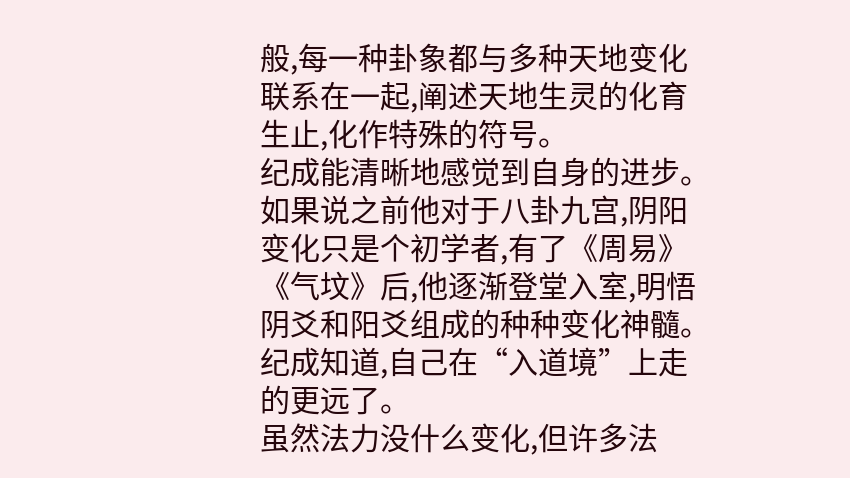般,每一种卦象都与多种天地变化联系在一起,阐述天地生灵的化育生止,化作特殊的符号。
纪成能清晰地感觉到自身的进步。
如果说之前他对于八卦九宫,阴阳变化只是个初学者,有了《周易》《气坟》后,他逐渐登堂入室,明悟阴爻和阳爻组成的种种变化神髓。
纪成知道,自己在“入道境”上走的更远了。
虽然法力没什么变化,但许多法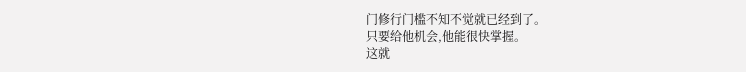门修行门槛不知不觉就已经到了。
只要给他机会,他能很快掌握。
这就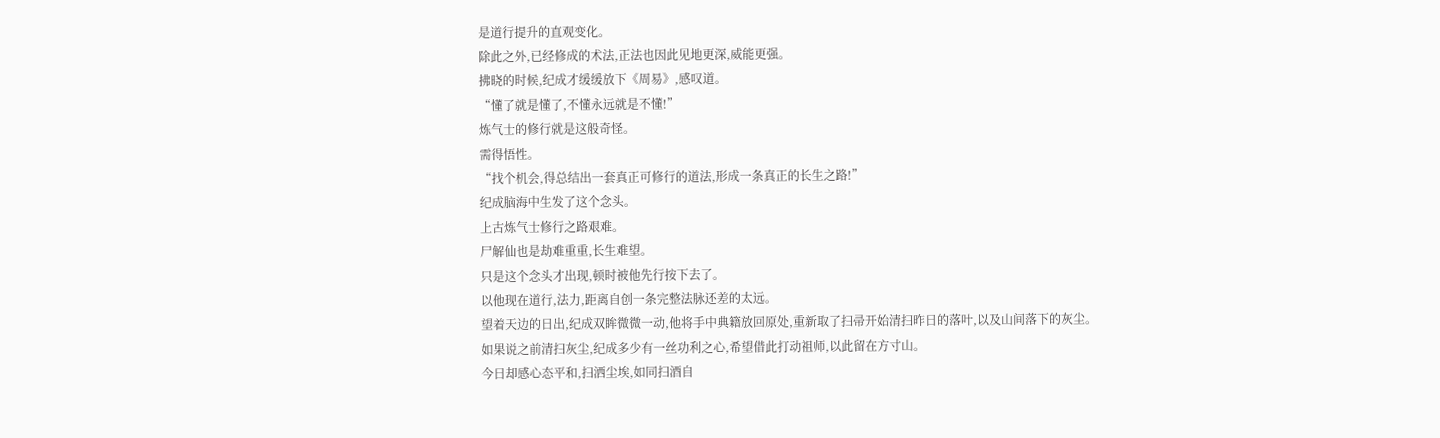是道行提升的直观变化。
除此之外,已经修成的术法,正法也因此见地更深,威能更强。
拂晓的时候,纪成才缓缓放下《周易》,感叹道。
“懂了就是懂了,不懂永远就是不懂!”
炼气士的修行就是这般奇怪。
需得悟性。
“找个机会,得总结出一套真正可修行的道法,形成一条真正的长生之路!”
纪成脑海中生发了这个念头。
上古炼气士修行之路艰难。
尸解仙也是劫难重重,长生难望。
只是这个念头才出现,顿时被他先行按下去了。
以他现在道行,法力,距离自创一条完整法脉还差的太远。
望着天边的日出,纪成双眸微微一动,他将手中典籍放回原处,重新取了扫帚开始清扫昨日的落叶,以及山间落下的灰尘。
如果说之前清扫灰尘,纪成多少有一丝功利之心,希望借此打动祖师,以此留在方寸山。
今日却感心态平和,扫洒尘埃,如同扫酒自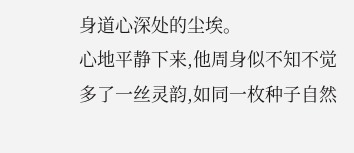身道心深处的尘埃。
心地平静下来,他周身似不知不觉多了一丝灵韵,如同一枚种子自然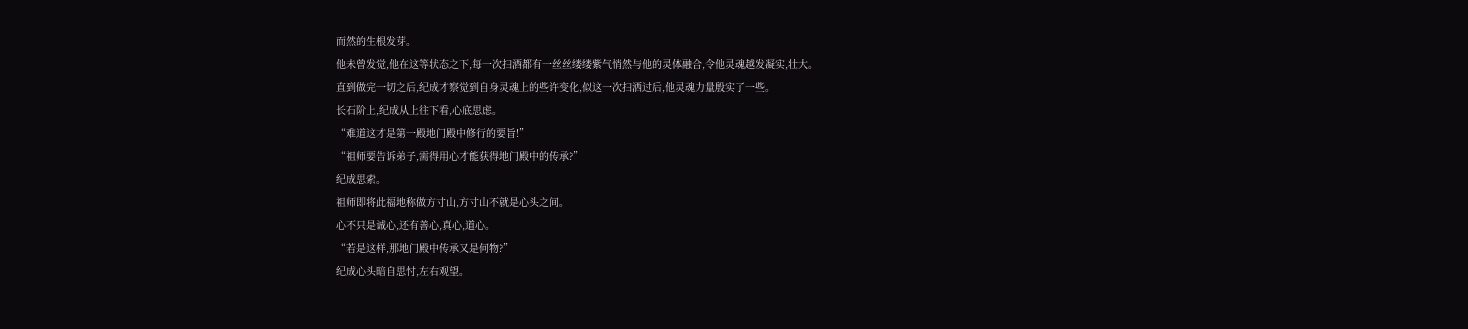而然的生根发芽。
他未曾发觉,他在这等状态之下,每一次扫酒都有一丝丝缕缕紫气悄然与他的灵体融合,令他灵魂越发凝实,壮大。
直到做完一切之后,纪成才察觉到自身灵魂上的些许变化,似这一次扫洒过后,他灵魂力量殷实了一些。
长石阶上,纪成从上往下看,心底思虑。
“难道这才是第一殿地门殿中修行的要旨!”
“祖师要告诉弟子,需得用心才能获得地门殿中的传承?”
纪成思索。
祖师即将此福地称做方寸山,方寸山不就是心头之间。
心不只是诚心,还有善心,真心,道心。
“若是这样,那地门殿中传承又是何物?”
纪成心头暗自思忖,左右观望。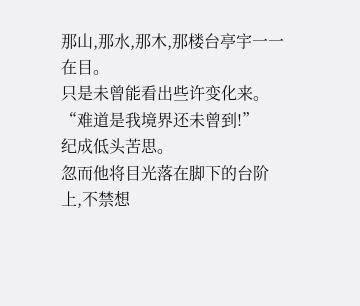那山,那水,那木,那楼台亭宇一一在目。
只是未曾能看出些许变化来。
“难道是我境界还未曾到!”
纪成低头苦思。
忽而他将目光落在脚下的台阶上,不禁想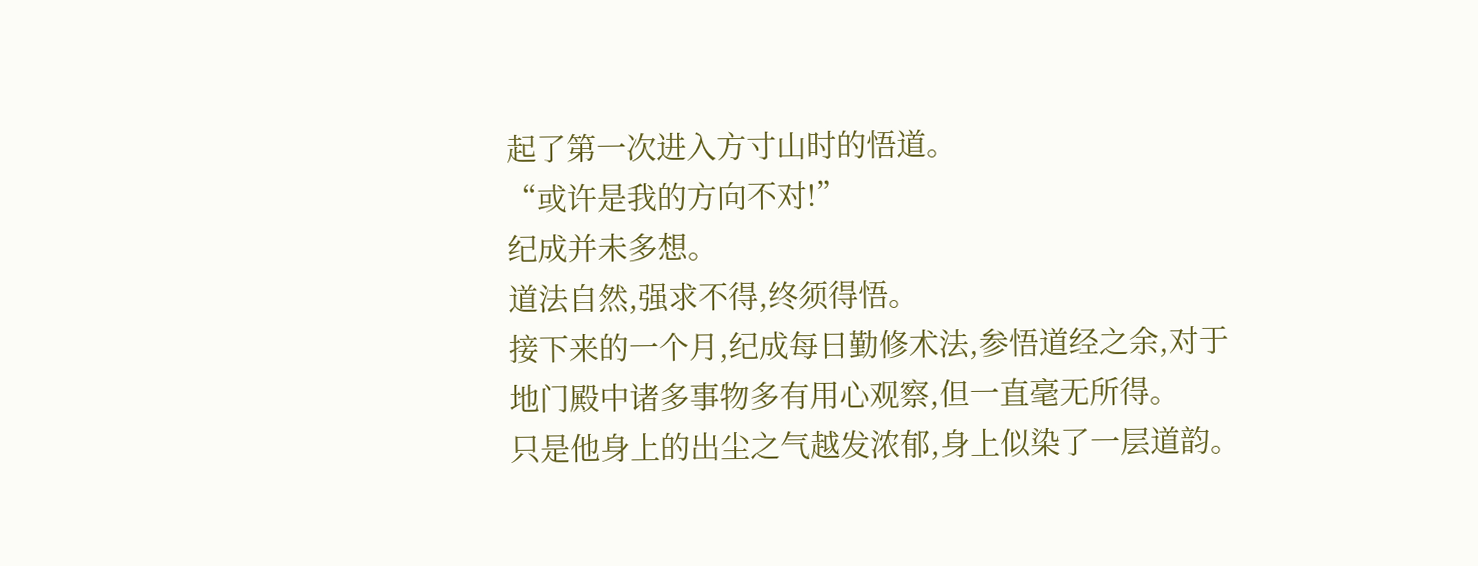起了第一次进入方寸山时的悟道。
“或许是我的方向不对!”
纪成并未多想。
道法自然,强求不得,终须得悟。
接下来的一个月,纪成每日勤修术法,参悟道经之余,对于地门殿中诸多事物多有用心观察,但一直毫无所得。
只是他身上的出尘之气越发浓郁,身上似染了一层道韵。